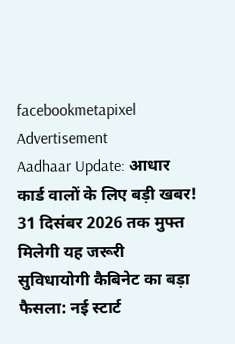facebookmetapixel
Advertisement
Aadhaar Update: आधार कार्ड वालों के लिए बड़ी खबर! 31 दिसंबर 2026 तक मुफ्त मिलेगी यह जरूरी सुविधायोगी कैबिनेट का बड़ा फैसला: नई स्टार्ट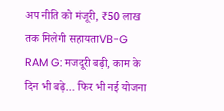अप नीति को मंजूरी, ₹50 लाख तक मिलेगी सहायताVB-G RAM G: मजदूरी बढ़ी, काम के दिन भी बढ़े… फिर भी नई योजना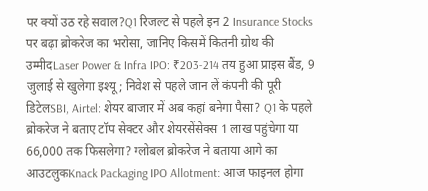पर क्यों उठ रहे सवाल?Q1 रिजल्ट से पहले इन 2 Insurance Stocks पर बढ़ा ब्रोकरेज का भरोसा, जानिए किसमें कितनी ग्रोथ की उम्मीदLaser Power & Infra IPO: ₹203-214 तय हुआ प्राइस बैंड, 9 जुलाई से खुलेगा इश्यू; निवेश से पहले जान लें कंपनी की पूरी डिटेलSBI, Airtel: शेयर बाजार में अब कहां बनेगा पैसा? Q1 के पहले ब्रोकरेज ने बताए टॉप सेक्टर और शेयरसेंसेक्स 1 लाख पहुंचेगा या 66,000 तक फिसलेगा? ग्लोबल ब्रोकरेज ने बताया आगे का आउटलुकKnack Packaging IPO Allotment: आज फाइनल होगा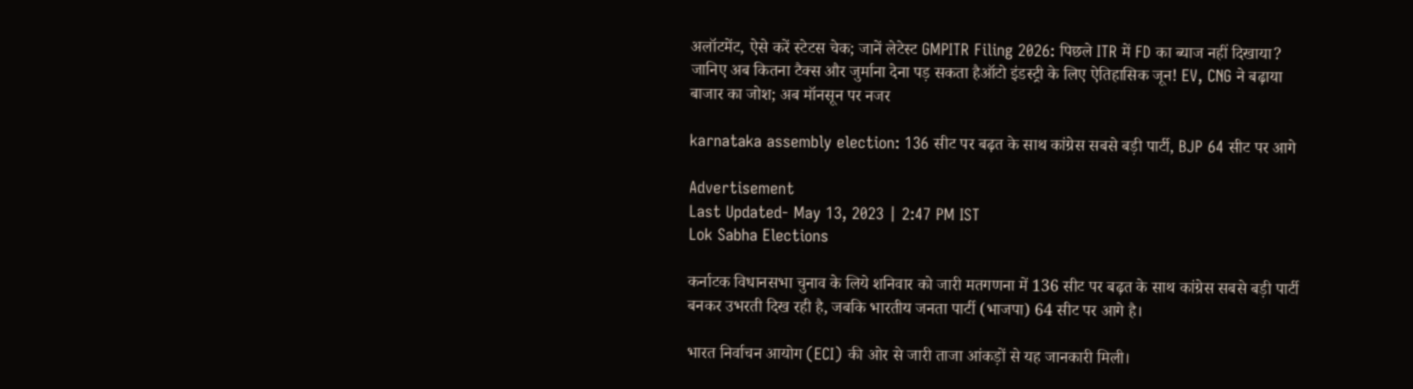अलॉटमेंट, ऐसे करें स्टेटस चेक; जानें लेटेस्ट GMPITR Filing 2026: पिछले ITR में FD का ब्याज नहीं दिखाया? जानिए अब कितना टैक्स और जुर्माना देना पड़ सकता हैऑटो इंडस्ट्री के लिए ऐतिहासिक जून! EV, CNG ने बढ़ाया बाजार का जोश; अब मॉनसून पर नजर

karnataka assembly election: 136 सीट पर बढ़त के साथ कांग्रेस सबसे बड़ी पार्टी, BJP 64 सीट पर आगे

Advertisement
Last Updated- May 13, 2023 | 2:47 PM IST
Lok Sabha Elections

कर्नाटक विधानसभा चुनाव के लिये शनिवार को जारी मतगणना में 136 सीट पर बढ़त के साथ कांग्रेस सबसे बड़ी पार्टी बनकर उभरती दिख रही है, जबकि भारतीय जनता पार्टी (भाजपा) 64 सीट पर आगे है।

भारत निर्वाचन आयोग (ECI) की ओर से जारी ताजा आंकड़ों से यह जानकारी मिली।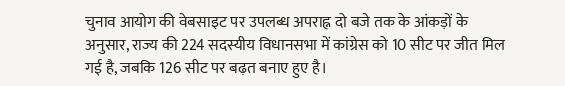चुनाव आयोग की वेबसाइट पर उपलब्ध अपराह्न दो बजे तक के आंकड़ों के अनुसार, राज्य की 224 सदस्यीय विधानसभा में कांग्रेस को 10 सीट पर जीत मिल गई है, जबकि 126 सीट पर बढ़त बनाए हुए है।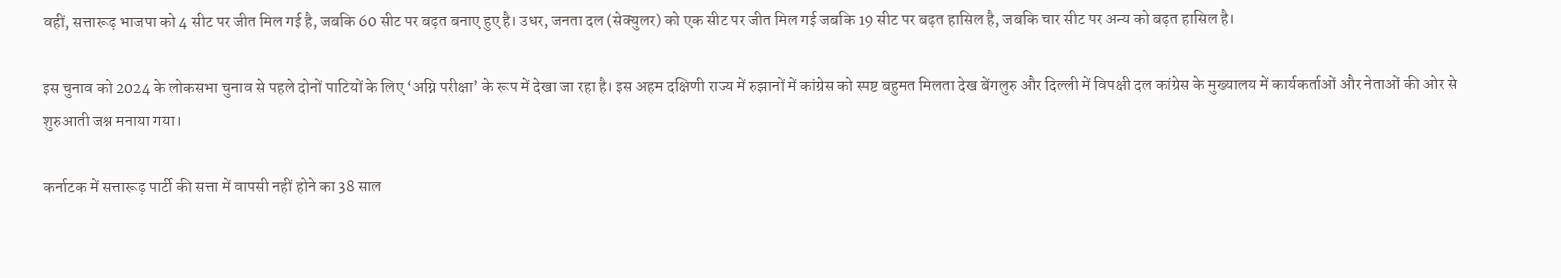वहीं, सत्तारूढ़ भाजपा को 4 सीट पर जीत मिल गई है, जबकि 60 सीट पर बढ़त बनाए हुए है। उधर, जनता दल (सेक्युलर) को एक सीट पर जीत मिल गई जबकि 19 सीट पर बढ़त हासिल है, जबकि चार सीट पर अन्य को बढ़त हासिल है।

इस चुनाव को 2024 के लोकसभा चुनाव से पहले दोनों पाटियों के लिए ‘अग्नि परीक्षा’ के रूप में देखा जा रहा है। इस अहम दक्षिणी राज्य में रुझानों में कांग्रेस को स्पष्ट बहुमत मिलता देख बेंगलुरु और दिल्ली में विपक्षी दल कांग्रेस के मुख्यालय में कार्यकर्ताओं और नेताओं की ओर से शुरुआती जश्न मनाया गया।

कर्नाटक में सत्तारूढ़ पार्टी की सत्ता में वापसी नहीं होने का 38 साल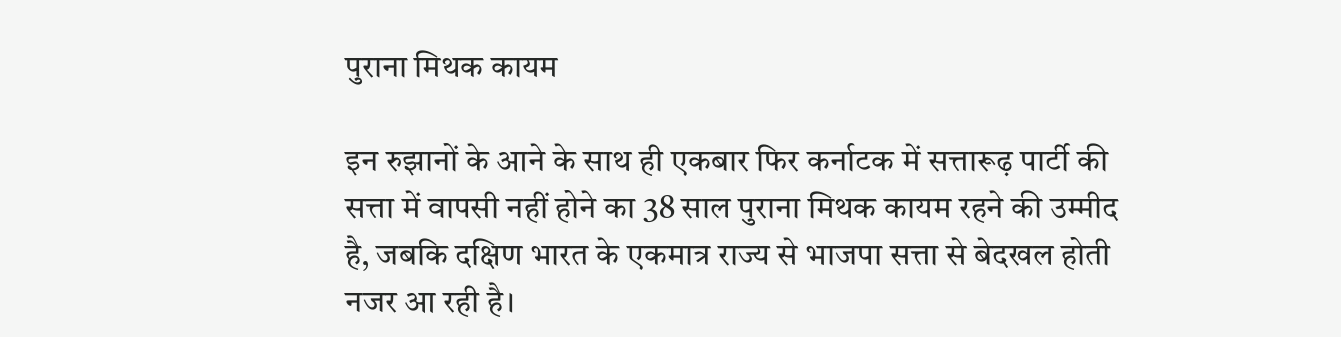पुराना मिथक कायम

इन रुझानों के आने के साथ ही एकबार फिर कर्नाटक में सत्तारूढ़ पार्टी की सत्ता में वापसी नहीं होने का 38 साल पुराना मिथक कायम रहने की उम्मीद है, जबकि दक्षिण भारत के एकमात्र राज्य से भाजपा सत्ता से बेदखल होती नजर आ रही है।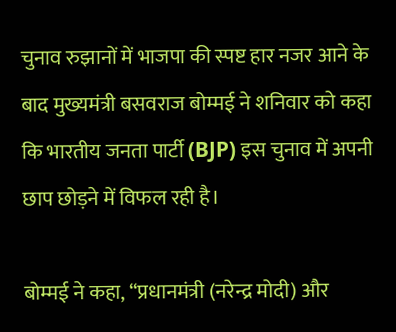चुनाव रुझानों में भाजपा की स्पष्ट हार नजर आने के बाद मुख्यमंत्री बसवराज बोम्मई ने शनिवार को कहा कि भारतीय जनता पार्टी (BJP) इस चुनाव में अपनी छाप छोड़ने में विफल रही है।

बोम्मई ने कहा, ‘‘प्रधानमंत्री (नरेन्द्र मोदी) और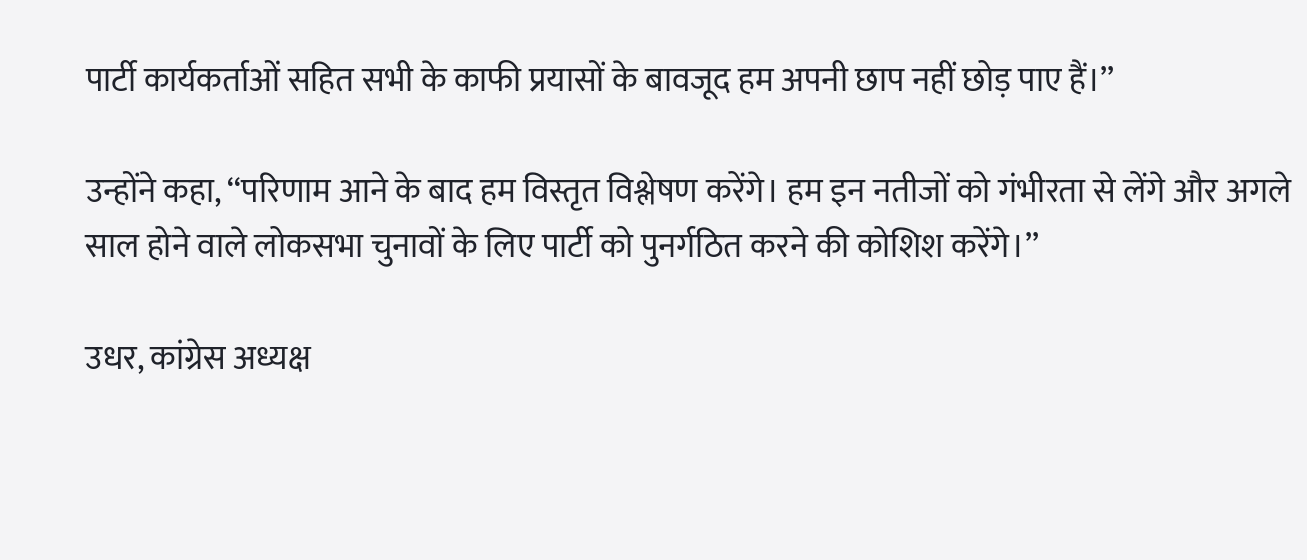पार्टी कार्यकर्ताओं सहित सभी के काफी प्रयासों के बावजूद हम अपनी छाप नहीं छोड़ पाए हैं।’’

उन्होंने कहा, ‘‘परिणाम आने के बाद हम विस्तृत विश्लेषण करेंगे। हम इन नतीजों को गंभीरता से लेंगे और अगले साल होने वाले लोकसभा चुनावों के लिए पार्टी को पुनर्गठित करने की कोशिश करेंगे।’’

उधर, कांग्रेस अध्यक्ष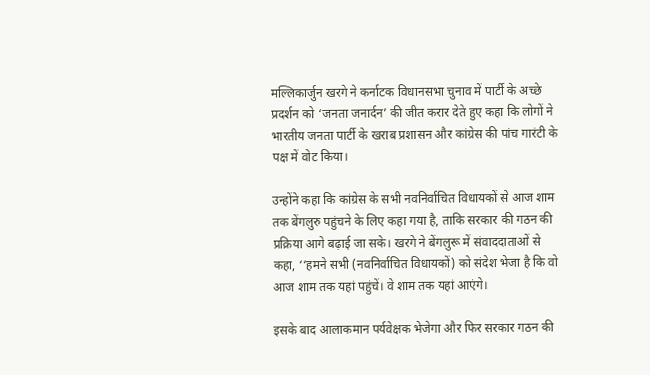मल्लिकार्जुन खरगे ने कर्नाटक विधानसभा चुनाव में पार्टी के अच्छे प्रदर्शन को ‘जनता जनार्दन’ की जीत करार देते हुए कहा कि लोगों ने भारतीय जनता पार्टी के खराब प्रशासन और कांग्रेस की पांच गारंटी के पक्ष में वोट किया।

उन्होंने कहा कि कांग्रेस के सभी नवनिर्वाचित विधायकों से आज शाम तक बेंगलुरु पहुंचने के लिए कहा गया है, ताकि सरकार की गठन की प्रक्रिया आगे बढ़ाई जा सके। खरगे ने बेंगलुरू में संवाददाताओं से कहा, ‘‘हमने सभी (नवनिर्वाचित विधायकों) को संदेश भेजा है कि वो आज शाम तक यहां पहुंचें। वे शाम तक यहां आएंगे।

इसके बाद आलाकमान पर्यवेक्षक भेजेगा और फिर सरकार गठन की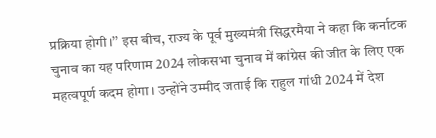प्रक्रिया होगी।’’ इस बीच, राज्य के पूर्व मुख्यमंत्री सिद्धरमैया ने कहा कि कर्नाटक चुनाव का यह परिणाम 2024 लोकसभा चुनाव में कांग्रेस की जीत के लिए एक महत्वपूर्ण कदम होगा। उन्होंने उम्मीद जताई कि राहुल गांधी 2024 में देश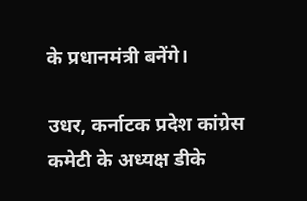के प्रधानमंत्री बनेंगे।

उधर, कर्नाटक प्रदेश कांग्रेस कमेटी के अध्यक्ष डीके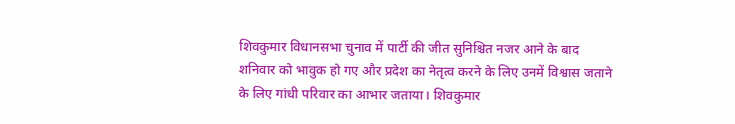शिवकुमार विधानसभा चुनाव में पार्टी की जीत सुनिश्चित नजर आने के बाद शनिवार को भावुक हो गए और प्रदेश का नेतृत्व करने के लिए उनमें विश्वास जताने के लिए गांधी परिवार का आभार जताया। शिवकुमार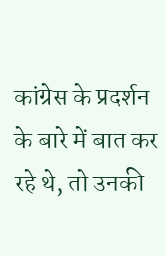कांग्रेस के प्रदर्शन के बारे में बात कर रहे थे, तो उनकी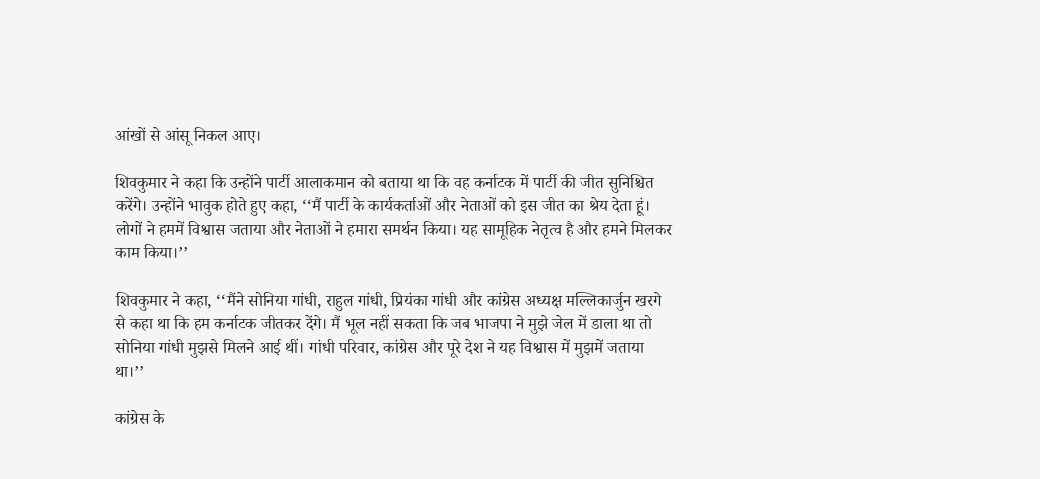आंखों से आंसू निकल आए।

शिवकुमार ने कहा कि उन्होंने पार्टी आलाकमान को बताया था कि वह कर्नाटक में पार्टी की जीत सुनिश्चित करेंगे। उन्होंने भावुक होते हुए कहा, ‘‘मैं पार्टी के कार्यकर्ताओं और नेताओं को इस जीत का श्रेय देता हूं। लोगों ने हममें विश्वास जताया और नेताओं ने हमारा समर्थन किया। यह सामूहिक नेतृत्व है और हमने मिलकर काम किया।’’

शिवकुमार ने कहा, ‘‘मैंने सोनिया गांधी, राहुल गांधी, प्रियंका गांधी और कांग्रेस अध्यक्ष मल्लिकार्जुन खरगे से कहा था कि हम कर्नाटक जीतकर देंगे। मैं भूल नहीं सकता कि जब भाजपा ने मुझे जेल में डाला था तो सोनिया गांधी मुझसे मिलने आई थीं। गांधी परिवार, कांग्रेस और पूरे देश ने यह विश्वास में मुझमें जताया था।’’

कांग्रेस के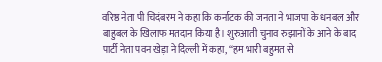वरिष्ठ नेता पी चिदंबरम ने कहा कि कर्नाटक की जनता ने भाजपा के धनबल और बाहुबल के खिलाफ मतदान किया है। शुरुआती चुनाव रुझानों के आने के बाद पार्टी नेता पवन खेड़ा ने दिल्ली में कहा, ‘‘हम भारी बहुमत से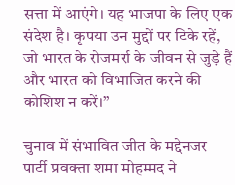सत्ता में आएंगे। यह भाजपा के लिए एक संदेश है। कृपया उन मुद्दों पर टिके रहें, जो भारत के रोजमर्रा के जीवन से जुड़े हैं और भारत को विभाजित करने की कोशिश न करें।’’

चुनाव में संभावित जीत के मद्देनजर पार्टी प्रवक्ता शमा मोहम्मद ने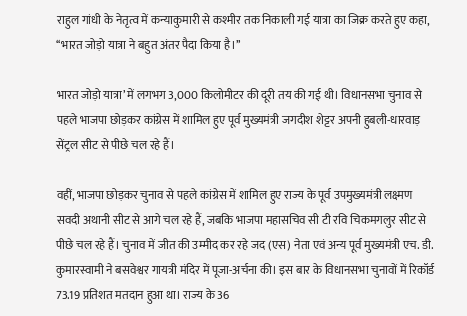राहुल गांधी के नेतृत्व में कन्याकुमारी से कश्मीर तक निकाली गई यात्रा का जिक्र करते हुए कहा, ‘‘भारत जोड़ो यात्रा ने बहुत अंतर पैदा किया है।’’

भारत जोड़ो यात्रा’ में लगभग 3,000 किलोमीटर की दूरी तय की गई थी। विधानसभा चुनाव से पहले भाजपा छोड़कर कांग्रेस में शामिल हुए पूर्व मुख्यमंत्री जगदीश शेट्टर अपनी हुबली-धारवाड़ सेंट्रल सीट से पीछे चल रहे हैं।

वहीं, भाजपा छोड़कर चुनाव से पहले कांग्रेस में शामिल हुए राज्य के पूर्व उपमुख्यमंत्री लक्ष्मण सवदी अथानी सीट से आगे चल रहे हैं, जबकि भाजपा महासचिव सी टी रवि चिकमगलुर सीट से पीछे चल रहे हैं। चुनाव में जीत की उम्मीद कर रहे जद (एस) नेता एवं अन्य पूर्व मुख्यमंत्री एच. डी. कुमारस्वामी ने बसवेश्वर गायत्री मंदिर में पूजा-अर्चना की। इस बार के विधानसभा चुनावों में रिकॉर्ड 73.19 प्रतिशत मतदान हुआ था। राज्य के 36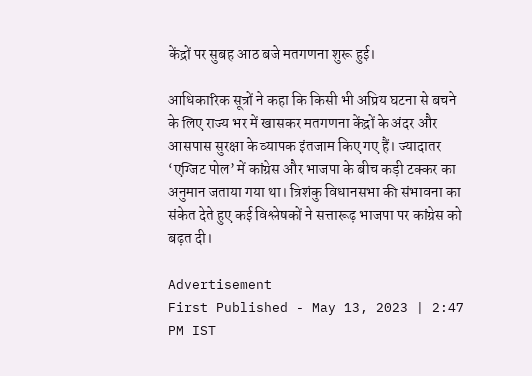केंद्रों पर सुबह आठ बजे मतगणना शुरू हुई।

आधिकारिक सूत्रों ने कहा कि किसी भी अप्रिय घटना से बचने के लिए राज्य भर में खासकर मतगणना केंद्रों के अंदर और आसपास सुरक्षा के व्यापक इंतजाम किए गए हैं। ज्यादातर ‘एग्जिट पोल’ में कांग्रेस और भाजपा के बीच कड़ी टक्कर का अनुमान जताया गया था। त्रिशंकु विधानसभा की संभावना का संकेत देते हुए कई विश्लेषकों ने सत्तारूढ़ भाजपा पर कांग्रेस को बढ़त दी।

Advertisement
First Published - May 13, 2023 | 2:47 PM IST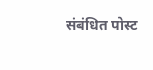संबंधित पोस्ट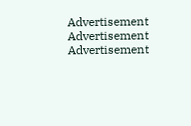Advertisement
Advertisement
Advertisement